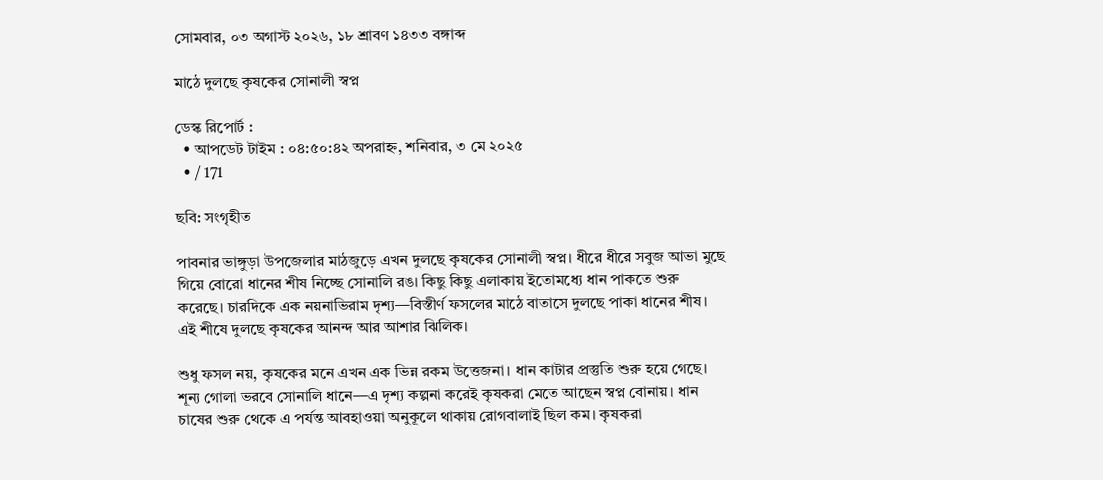সোমবার, ০৩ অগাস্ট ২০২৬, ১৮ শ্রাবণ ১৪৩৩ বঙ্গাব্দ

মাঠে দুলছে কৃষকের সোনালী স্বপ্ন

ডেস্ক রিপোর্ট :
  • আপডেট টাইম : ০৪:৫০:৪২ অপরাহ্ন, শনিবার, ৩ মে ২০২৫
  • / 171

ছবি: সংগৃহীত

পাবনার ভাঙ্গুড়া উপজেলার মাঠজুড়ে এখন দুলছে কৃষকের সোনালী স্বপ্ন। ধীরে ধীরে সবুজ আভা মুছে গিয়ে বোরো ধানের শীষ নিচ্ছে সোনালি রঙ। কিছু কিছু এলাকায় ইতোমধ্যে ধান পাকতে শুরু করেছে। চারদিকে এক নয়নাভিরাম দৃশ্য—বিস্তীর্ণ ফসলের মাঠে বাতাসে দুলছে পাকা ধানের শীষ। এই শীষে দুলছে কৃষকের আনন্দ আর আশার ঝিলিক।

শুধু ফসল নয়, কৃষকের মনে এখন এক ভিন্ন রকম উত্তেজনা। ধান কাটার প্রস্তুতি শুরু হয়ে গেছে। শূন্য গোলা ভরবে সোনালি ধানে—এ দৃশ্য কল্পনা করেই কৃষকরা মেতে আছেন স্বপ্ন বোনায়। ধান চাষের শুরু থেকে এ পর্যন্ত আবহাওয়া অনুকূলে থাকায় রোগবালাই ছিল কম। কৃষকরা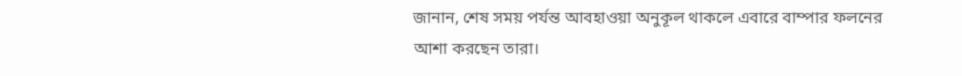জানান, শেষ সময় পর্যন্ত আবহাওয়া অনুকূল থাকলে এবারে বাম্পার ফলনের আশা করছেন তারা।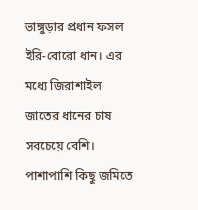ভাঙ্গুড়ার প্রধান ফসল ইরি-বোরো ধান। এর মধ্যে জিরাশাইল জাতের ধানের চাষ সবচেয়ে বেশি। পাশাপাশি কিছু জমিতে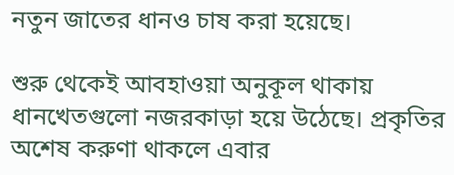নতুন জাতের ধানও চাষ করা হয়েছে।

শুরু থেকেই আবহাওয়া অনুকূল থাকায় ধানখেতগুলো নজরকাড়া হয়ে উঠেছে। প্রকৃতির অশেষ করুণা থাকলে এবার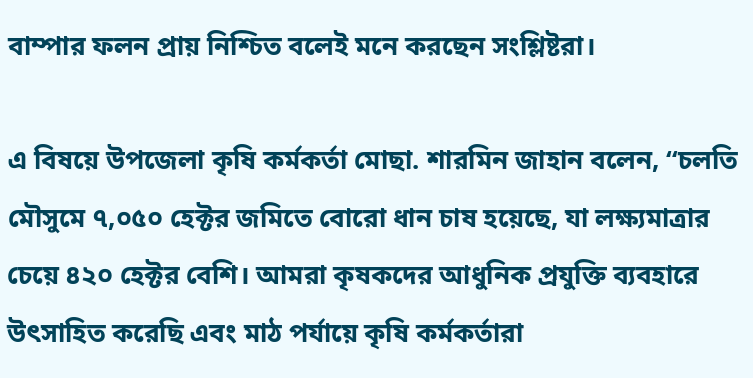বাম্পার ফলন প্রায় নিশ্চিত বলেই মনে করছেন সংশ্লিষ্টরা।

এ বিষয়ে উপজেলা কৃষি কর্মকর্তা মোছা. শারমিন জাহান বলেন, “চলতি মৌসুমে ৭,০৫০ হেক্টর জমিতে বোরো ধান চাষ হয়েছে, যা লক্ষ্যমাত্রার চেয়ে ৪২০ হেক্টর বেশি। আমরা কৃষকদের আধুনিক প্রযুক্তি ব্যবহারে উৎসাহিত করেছি এবং মাঠ পর্যায়ে কৃষি কর্মকর্তারা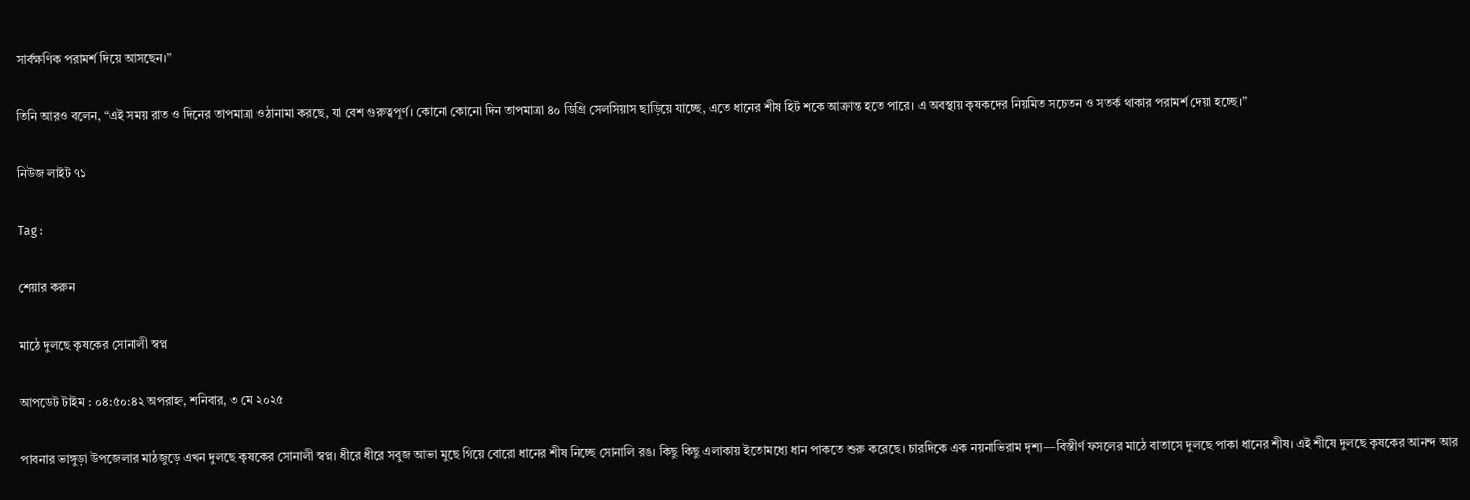সার্বক্ষণিক পরামর্শ দিয়ে আসছেন।”

তিনি আরও বলেন, “এই সময় রাত ও দিনের তাপমাত্রা ওঠানামা করছে, যা বেশ গুরুত্বপূর্ণ। কোনো কোনো দিন তাপমাত্রা ৪০ ডিগ্রি সেলসিয়াস ছাড়িয়ে যাচ্ছে, এতে ধানের শীষ হিট শকে আক্রান্ত হতে পারে। এ অবস্থায় কৃষকদের নিয়মিত সচেতন ও সতর্ক থাকার পরামর্শ দেয়া হচ্ছে।”

নিউজ লাইট ৭১

Tag :

শেয়ার করুন

মাঠে দুলছে কৃষকের সোনালী স্বপ্ন

আপডেট টাইম : ০৪:৫০:৪২ অপরাহ্ন, শনিবার, ৩ মে ২০২৫

পাবনার ভাঙ্গুড়া উপজেলার মাঠজুড়ে এখন দুলছে কৃষকের সোনালী স্বপ্ন। ধীরে ধীরে সবুজ আভা মুছে গিয়ে বোরো ধানের শীষ নিচ্ছে সোনালি রঙ। কিছু কিছু এলাকায় ইতোমধ্যে ধান পাকতে শুরু করেছে। চারদিকে এক নয়নাভিরাম দৃশ্য—বিস্তীর্ণ ফসলের মাঠে বাতাসে দুলছে পাকা ধানের শীষ। এই শীষে দুলছে কৃষকের আনন্দ আর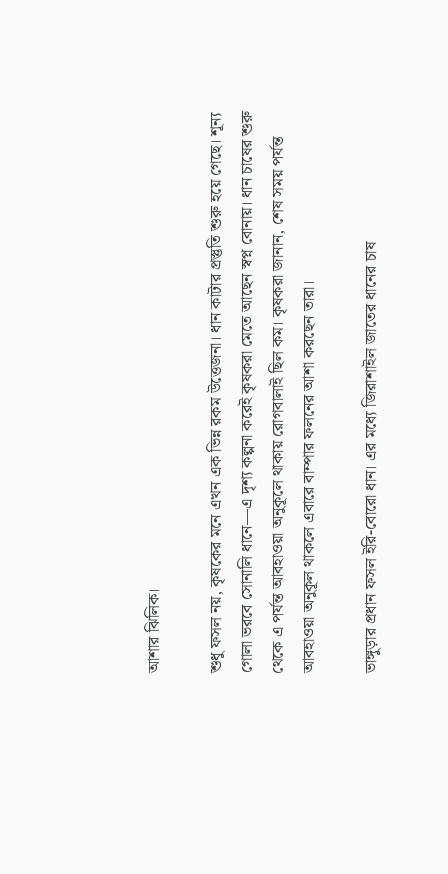আশার ঝিলিক।

শুধু ফসল নয়, কৃষকের মনে এখন এক ভিন্ন রকম উত্তেজনা। ধান কাটার প্রস্তুতি শুরু হয়ে গেছে। শূন্য গোলা ভরবে সোনালি ধানে—এ দৃশ্য কল্পনা করেই কৃষকরা মেতে আছেন স্বপ্ন বোনায়। ধান চাষের শুরু থেকে এ পর্যন্ত আবহাওয়া অনুকূলে থাকায় রোগবালাই ছিল কম। কৃষকরা জানান, শেষ সময় পর্যন্ত আবহাওয়া অনুকূল থাকলে এবারে বাম্পার ফলনের আশা করছেন তারা।

ভাঙ্গুড়ার প্রধান ফসল ইরি-বোরো ধান। এর মধ্যে জিরাশাইল জাতের ধানের চাষ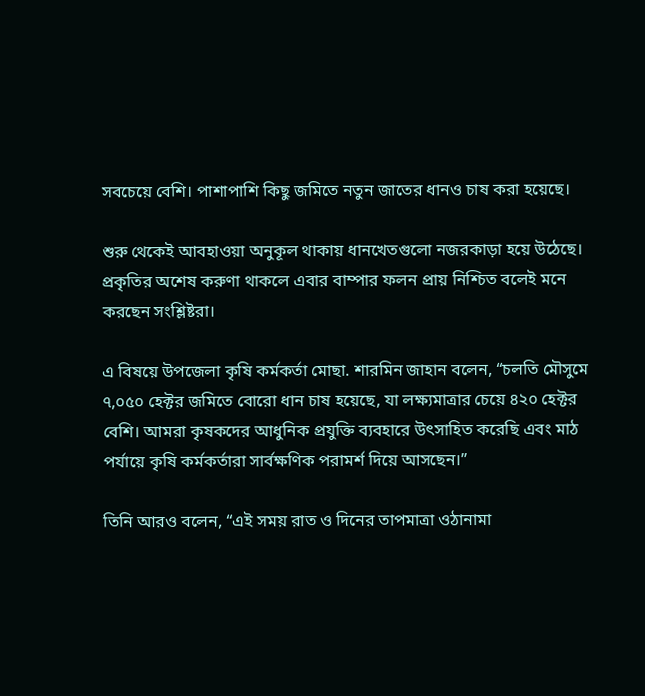সবচেয়ে বেশি। পাশাপাশি কিছু জমিতে নতুন জাতের ধানও চাষ করা হয়েছে।

শুরু থেকেই আবহাওয়া অনুকূল থাকায় ধানখেতগুলো নজরকাড়া হয়ে উঠেছে। প্রকৃতির অশেষ করুণা থাকলে এবার বাম্পার ফলন প্রায় নিশ্চিত বলেই মনে করছেন সংশ্লিষ্টরা।

এ বিষয়ে উপজেলা কৃষি কর্মকর্তা মোছা. শারমিন জাহান বলেন, “চলতি মৌসুমে ৭,০৫০ হেক্টর জমিতে বোরো ধান চাষ হয়েছে, যা লক্ষ্যমাত্রার চেয়ে ৪২০ হেক্টর বেশি। আমরা কৃষকদের আধুনিক প্রযুক্তি ব্যবহারে উৎসাহিত করেছি এবং মাঠ পর্যায়ে কৃষি কর্মকর্তারা সার্বক্ষণিক পরামর্শ দিয়ে আসছেন।”

তিনি আরও বলেন, “এই সময় রাত ও দিনের তাপমাত্রা ওঠানামা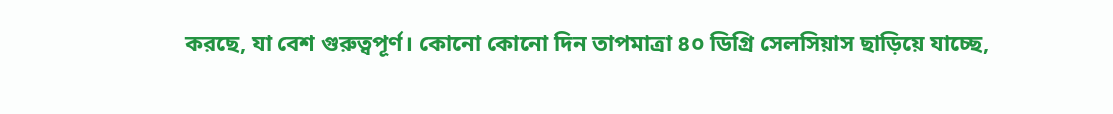করছে, যা বেশ গুরুত্বপূর্ণ। কোনো কোনো দিন তাপমাত্রা ৪০ ডিগ্রি সেলসিয়াস ছাড়িয়ে যাচ্ছে,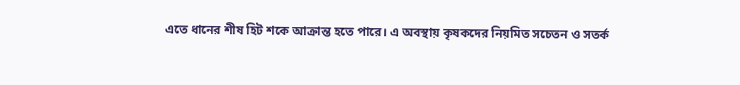এতে ধানের শীষ হিট শকে আক্রান্ত হতে পারে। এ অবস্থায় কৃষকদের নিয়মিত সচেতন ও সতর্ক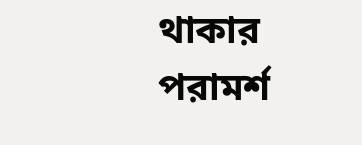থাকার পরামর্শ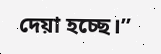দেয়া হচ্ছে।”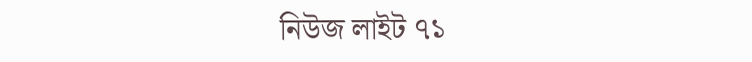নিউজ লাইট ৭১